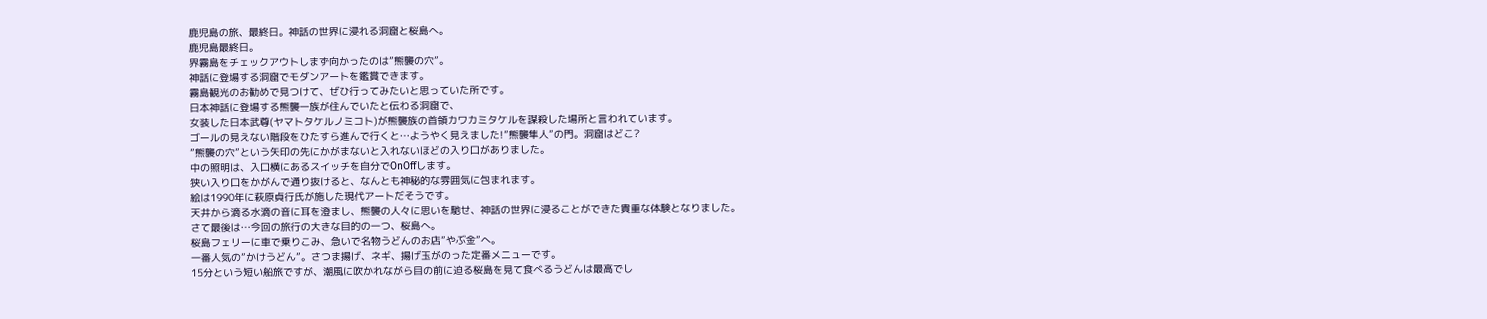鹿児島の旅、最終日。神話の世界に浸れる洞窟と桜島へ。
鹿児島最終日。
界霧島をチェックアウトしまず向かったのは”熊襲の穴”。
神話に登場する洞窟でモダンアートを鑑賞できます。
霧島観光のお勧めで見つけて、ぜひ行ってみたいと思っていた所です。
日本神話に登場する熊襲一族が住んでいたと伝わる洞窟で、
女装した日本武尊(ヤマトタケルノミコト)が熊襲族の首領カワカミタケルを謀殺した場所と言われています。
ゴールの見えない階段をひたすら進んで行くと…ようやく見えました!”熊襲隼人”の門。洞窟はどこ?
”熊襲の穴”という矢印の先にかがまないと入れないほどの入り口がありました。
中の照明は、入口横にあるスイッチを自分でOnOffします。
狭い入り口をかがんで通り抜けると、なんとも神秘的な雰囲気に包まれます。
絵は1990年に萩原貞行氏が施した現代アートだそうです。
天井から滴る水滴の音に耳を澄まし、熊襲の人々に思いを馳せ、神話の世界に浸ることができた貴重な体験となりました。
さて最後は…今回の旅行の大きな目的の一つ、桜島へ。
桜島フェリーに車で乗りこみ、急いで名物うどんのお店”やぶ金”へ。
一番人気の”かけうどん”。さつま揚げ、ネギ、揚げ玉がのった定番メニューです。
15分という短い船旅ですが、潮風に吹かれながら目の前に迫る桜島を見て食べるうどんは最高でし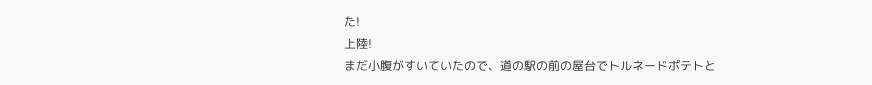た!
上陸!
まだ小腹がすいていたので、道の駅の前の屋台でトルネードポテトと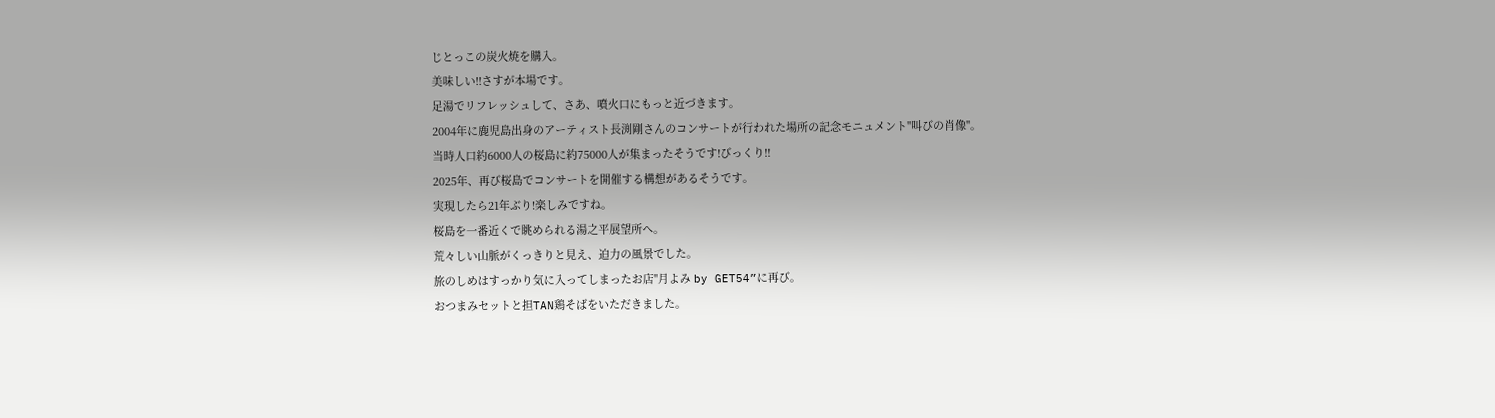じとっこの炭火焼を購入。
美味しい!!さすが本場です。
足湯でリフレッシュして、さあ、噴火口にもっと近づきます。
2004年に鹿児島出身のアーティスト長渕剛さんのコンサートが行われた場所の記念モニュメント"叫びの肖像"。
当時人口約6000人の桜島に約75000人が集まったそうです!びっくり!!
2025年、再び桜島でコンサートを開催する構想があるそうです。
実現したら21年ぶり!楽しみですね。
桜島を一番近くで眺められる湯之平展望所へ。
荒々しい山脈がくっきりと見え、迫力の風景でした。
旅のしめはすっかり気に入ってしまったお店"月よみ by GET54”に再び。
おつまみセットと担TAN鶏そばをいただきました。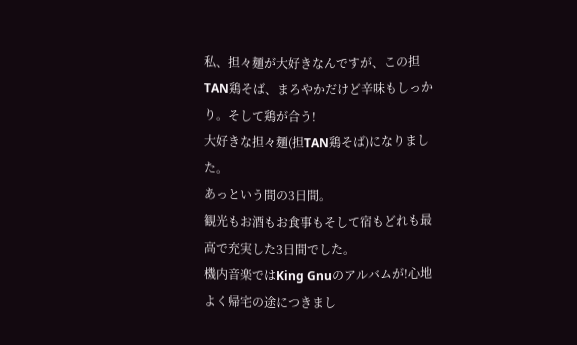私、担々麺が大好きなんですが、この担TAN鶏そば、まろやかだけど辛味もしっかり。そして鶏が合う!
大好きな担々麺(担TAN鶏そば)になりました。
あっという間の3日間。
観光もお酒もお食事もそして宿もどれも最高で充実した3日間でした。
機内音楽ではKing Gnuのアルバムが!心地よく帰宅の途につきまし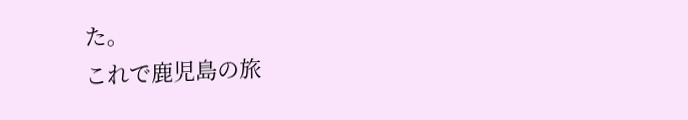た。
これで鹿児島の旅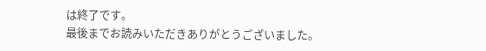は終了です。
最後までお読みいただきありがとうございました。